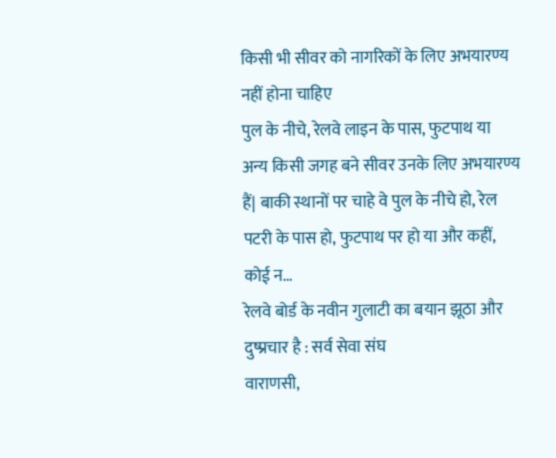किसी भी सीवर को नागरिकों के लिए अभयारण्य नहीं होना चाहिए
पुल के नीचे, रेलवे लाइन के पास, फुटपाथ या अन्य किसी जगह बने सीवर उनके लिए अभयारण्य हैं| बाकी स्थानों पर चाहे वे पुल के नीचे हो, रेल पटरी के पास हो, फुटपाथ पर हो या और कहीं, कोई न…
रेलवे बोर्ड के नवीन गुलाटी का बयान झूठा और दुष्प्रचार है : सर्व सेवा संघ
वाराणसी,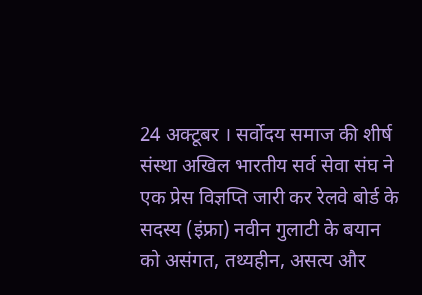24 अक्टूबर । सर्वोदय समाज की शीर्ष संस्था अखिल भारतीय सर्व सेवा संघ ने एक प्रेस विज्ञप्ति जारी कर रेलवे बोर्ड के सदस्य (इंफ्रा) नवीन गुलाटी के बयान को असंगत, तथ्यहीन, असत्य और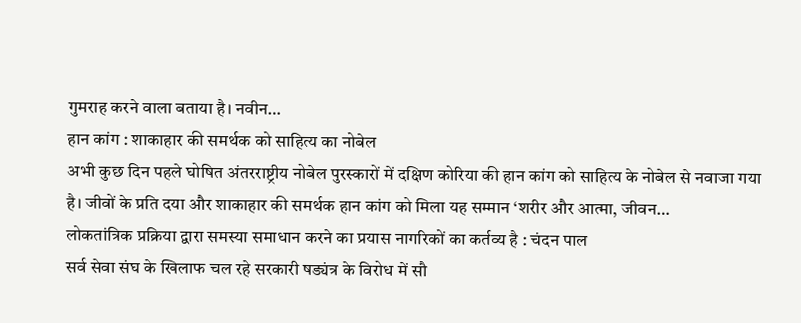गुमराह करने वाला बताया है। नवीन…
हान कांग : शाकाहार की समर्थक को साहित्य का नोबेल
अभी कुछ दिन पहले घोषित अंतरराष्ट्रीय नोबेल पुरस्कारों में दक्षिण कोरिया की हान कांग को साहित्य के नोबेल से नवाजा गया है। जीवों के प्रति दया और शाकाहार की समर्थक हान कांग को मिला यह सम्मान ‘शरीर और आत्मा, जीवन…
लोकतांत्रिक प्रक्रिया द्वारा समस्या समाधान करने का प्रयास नागरिकों का कर्तव्य है : चंदन पाल
सर्व सेवा संघ के खिलाफ चल रहे सरकारी षड्यंत्र के विरोध में सौ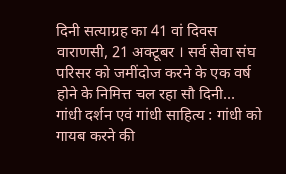दिनी सत्याग्रह का 41 वां दिवस वाराणसी, 21 अक्टूबर । सर्व सेवा संघ परिसर को जमींदोज करने के एक वर्ष होने के निमित्त चल रहा सौ दिनी…
गांधी दर्शन एवं गांधी साहित्य : गांधी को गायब करने की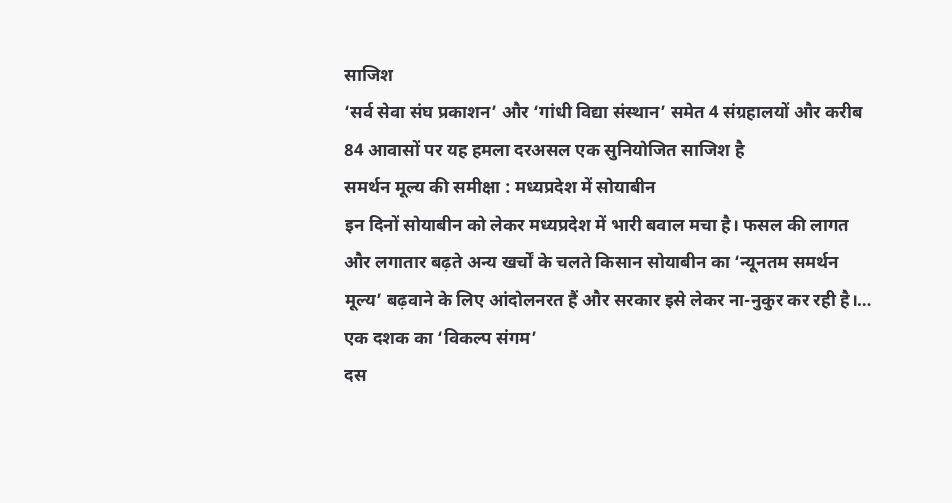साजिश
‘सर्व सेवा संघ प्रकाशन’ और ‘गांधी विद्या संस्थान’ समेत 4 संग्रहालयों और करीब 84 आवासों पर यह हमला दरअसल एक सुनियोजित साजिश है
समर्थन मूल्य की समीक्षा : मध्यप्रदेश में सोयाबीन
इन दिनों सोयाबीन को लेकर मध्यप्रदेश में भारी बवाल मचा है। फसल की लागत और लगातार बढ़ते अन्य खर्चों के चलते किसान सोयाबीन का ‘न्यूनतम समर्थन मूल्य’ बढ़वाने के लिए आंदोलनरत हैं और सरकार इसे लेकर ना-नुकुर कर रही है।…
एक दशक का ‘विकल्प संगम’
दस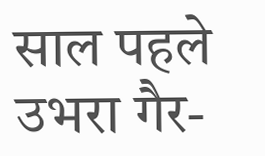साल पहले उभरा गैर-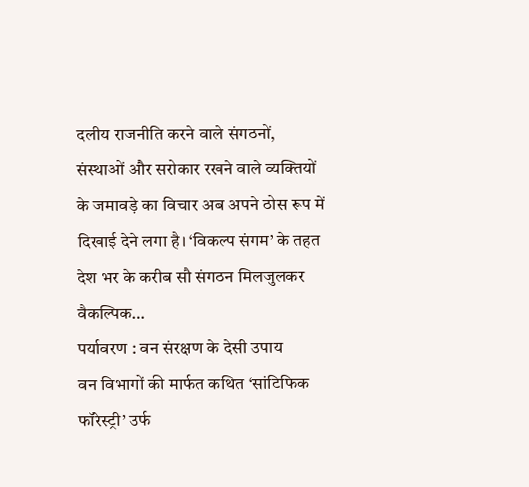दलीय राजनीति करने वाले संगठनों, संस्थाओं और सरोकार रखने वाले व्यक्तियों के जमावड़े का विचार अब अपने ठोस रूप में दिखाई देने लगा है। ‘विकल्प संगम’ के तहत देश भर के करीब सौ संगठन मिलजुलकर वैकल्पिक…
पर्यावरण : वन संरक्षण के देसी उपाय
वन विभागों की मार्फत कथित ‘सांटिफिक फॉरेस्ट्री’ उर्फ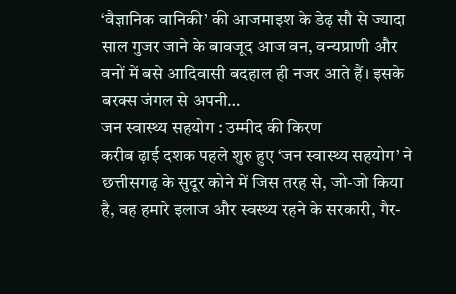‘वैज्ञानिक वानिकी’ की आजमाइश के डेढ़ सौ से ज्यादा साल गुजर जाने के बावजूद आज वन, वन्यप्राणी और वनों में बसे आदिवासी बदहाल ही नजर आते हैं। इसके बरक्स जंगल से अपनी…
जन स्वास्थ्य सहयोग : उम्मीद की किरण
करीब ढ़ाई दशक पहले शुरु हुए ‘जन स्वास्थ्य सहयोग’ ने छत्तीसगढ़ के सुदूर कोने में जिस तरह से, जो-जो किया है, वह हमारे इलाज और स्वस्थ्य रहने के सरकारी, गैर-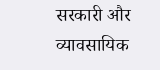सरकारी और व्यावसायिक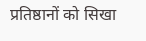प्रतिष्ठानों को सिखा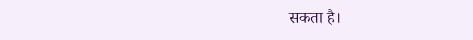सकता है।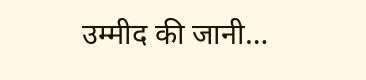उम्मीद की जानी…